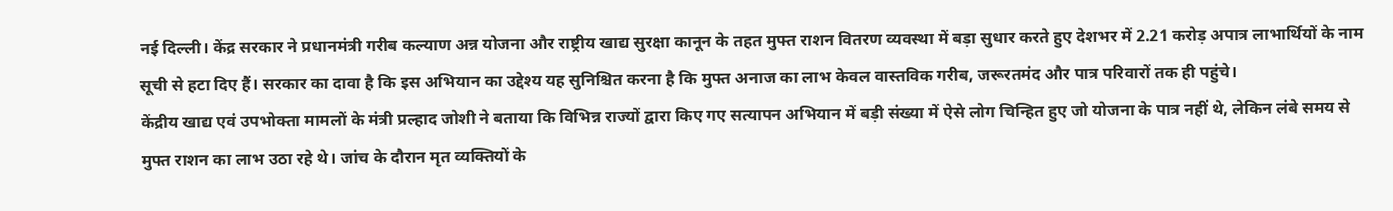नई दिल्ली। केंद्र सरकार ने प्रधानमंत्री गरीब कल्याण अन्न योजना और राष्ट्रीय खाद्य सुरक्षा कानून के तहत मुफ्त राशन वितरण व्यवस्था में बड़ा सुधार करते हुए देशभर में 2.21 करोड़ अपात्र लाभार्थियों के नाम सूची से हटा दिए हैं। सरकार का दावा है कि इस अभियान का उद्देश्य यह सुनिश्चित करना है कि मुफ्त अनाज का लाभ केवल वास्तविक गरीब, जरूरतमंद और पात्र परिवारों तक ही पहुंचे।
केंद्रीय खाद्य एवं उपभोक्ता मामलों के मंत्री प्रल्हाद जोशी ने बताया कि विभिन्न राज्यों द्वारा किए गए सत्यापन अभियान में बड़ी संख्या में ऐसे लोग चिन्हित हुए जो योजना के पात्र नहीं थे, लेकिन लंबे समय से मुफ्त राशन का लाभ उठा रहे थे। जांच के दौरान मृत व्यक्तियों के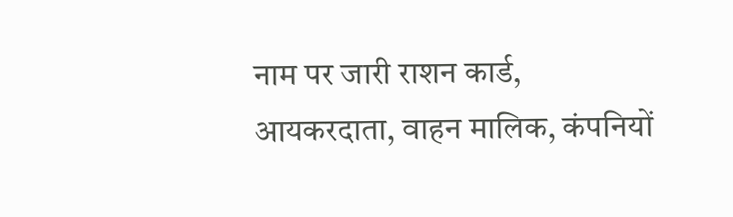नाम पर जारी राशन कार्ड, आयकरदाता, वाहन मालिक, कंपनियों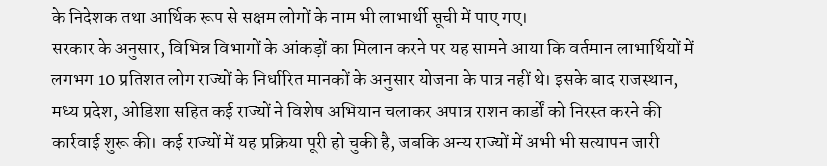के निदेशक तथा आर्थिक रूप से सक्षम लोगों के नाम भी लाभार्थी सूची में पाए गए।
सरकार के अनुसार, विभिन्न विभागों के आंकड़ों का मिलान करने पर यह सामने आया कि वर्तमान लाभार्थियों में लगभग 10 प्रतिशत लोग राज्यों के निर्धारित मानकों के अनुसार योजना के पात्र नहीं थे। इसके बाद राजस्थान, मध्य प्रदेश, ओडिशा सहित कई राज्यों ने विशेष अभियान चलाकर अपात्र राशन कार्डों को निरस्त करने की कार्रवाई शुरू की। कई राज्यों में यह प्रक्रिया पूरी हो चुकी है, जबकि अन्य राज्यों में अभी भी सत्यापन जारी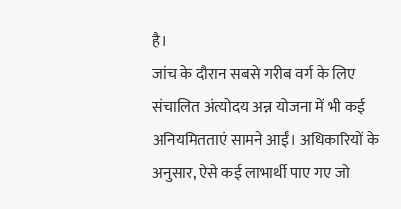है।
जांच के दौरान सबसे गरीब वर्ग के लिए संचालित अंत्योदय अन्न योजना में भी कई अनियमितताएं सामने आईं। अधिकारियों के अनुसार, ऐसे कई लाभार्थी पाए गए जो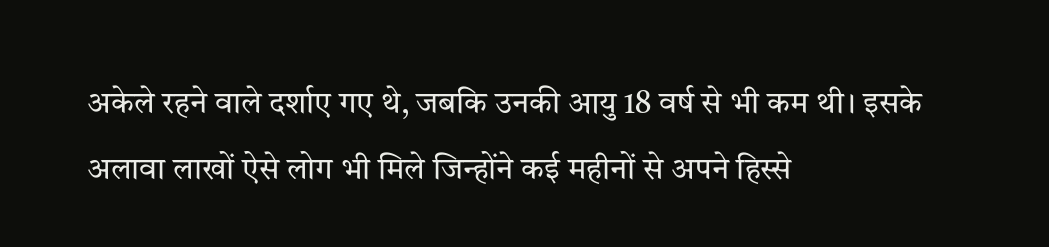अकेले रहने वाले दर्शाए गए थे, जबकि उनकी आयु 18 वर्ष से भी कम थी। इसके अलावा लाखों ऐसे लोग भी मिले जिन्होंने कई महीनों से अपने हिस्से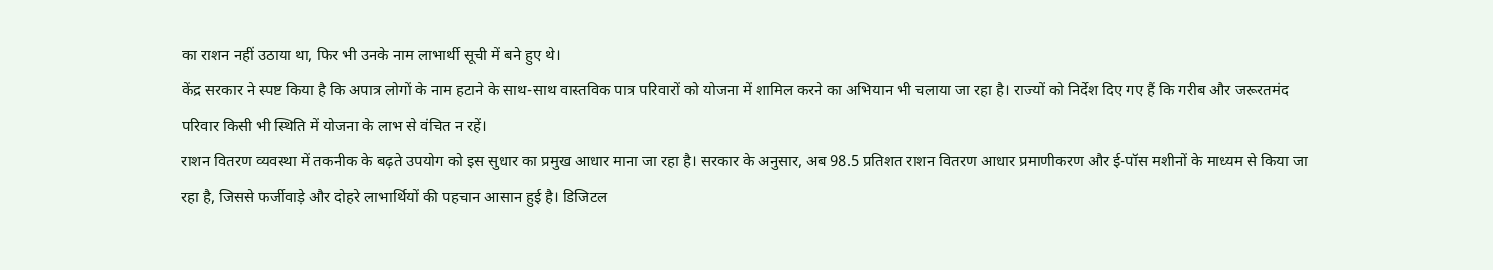का राशन नहीं उठाया था, फिर भी उनके नाम लाभार्थी सूची में बने हुए थे।
केंद्र सरकार ने स्पष्ट किया है कि अपात्र लोगों के नाम हटाने के साथ-साथ वास्तविक पात्र परिवारों को योजना में शामिल करने का अभियान भी चलाया जा रहा है। राज्यों को निर्देश दिए गए हैं कि गरीब और जरूरतमंद परिवार किसी भी स्थिति में योजना के लाभ से वंचित न रहें।
राशन वितरण व्यवस्था में तकनीक के बढ़ते उपयोग को इस सुधार का प्रमुख आधार माना जा रहा है। सरकार के अनुसार, अब 98.5 प्रतिशत राशन वितरण आधार प्रमाणीकरण और ई-पॉस मशीनों के माध्यम से किया जा रहा है, जिससे फर्जीवाड़े और दोहरे लाभार्थियों की पहचान आसान हुई है। डिजिटल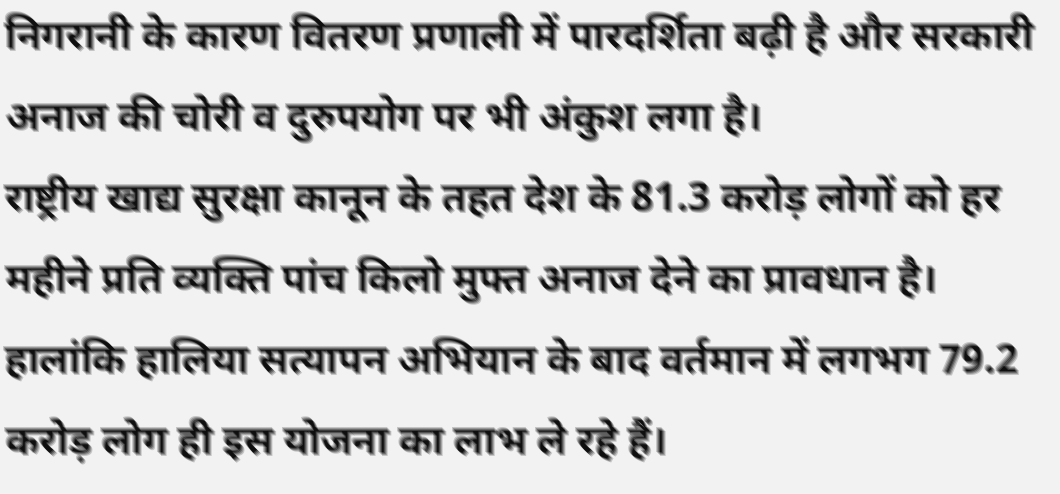निगरानी के कारण वितरण प्रणाली में पारदर्शिता बढ़ी है और सरकारी अनाज की चोरी व दुरुपयोग पर भी अंकुश लगा है।
राष्ट्रीय खाद्य सुरक्षा कानून के तहत देश के 81.3 करोड़ लोगों को हर महीने प्रति व्यक्ति पांच किलो मुफ्त अनाज देने का प्रावधान है। हालांकि हालिया सत्यापन अभियान के बाद वर्तमान में लगभग 79.2 करोड़ लोग ही इस योजना का लाभ ले रहे हैं।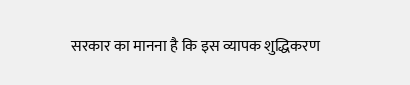सरकार का मानना है कि इस व्यापक शुद्धिकरण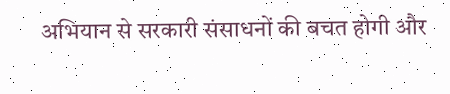अभियान से सरकारी संसाधनों की बचत होगी और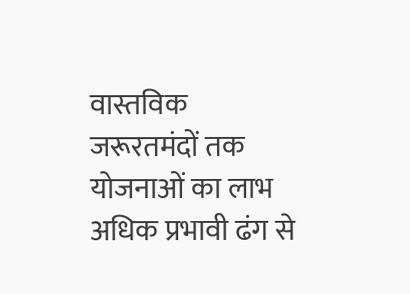वास्तविक जरूरतमंदों तक योजनाओं का लाभ अधिक प्रभावी ढंग से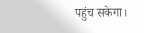पहुंच सकेगा।